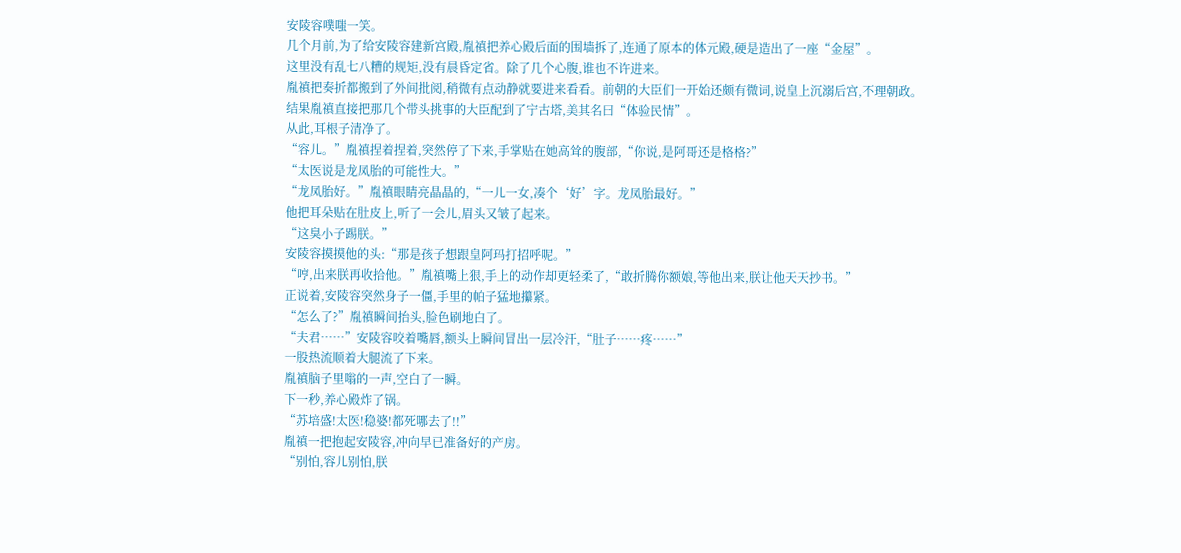安陵容噗嗤一笑。
几个月前,为了给安陵容建新宫殿,胤禛把养心殿后面的围墙拆了,连通了原本的体元殿,硬是造出了一座“金屋”。
这里没有乱七八糟的规矩,没有晨昏定省。除了几个心腹,谁也不许进来。
胤禛把奏折都搬到了外间批阅,稍微有点动静就要进来看看。前朝的大臣们一开始还颇有微词,说皇上沉溺后宫,不理朝政。
结果胤禛直接把那几个带头挑事的大臣配到了宁古塔,美其名曰“体验民情”。
从此,耳根子清净了。
“容儿。”胤禛捏着捏着,突然停了下来,手掌贴在她高耸的腹部,“你说,是阿哥还是格格?”
“太医说是龙凤胎的可能性大。”
“龙凤胎好。”胤禛眼睛亮晶晶的,“一儿一女,凑个‘好’字。龙凤胎最好。”
他把耳朵贴在肚皮上,听了一会儿,眉头又皱了起来。
“这臭小子踢朕。”
安陵容摸摸他的头:“那是孩子想跟皇阿玛打招呼呢。”
“哼,出来朕再收拾他。”胤禛嘴上狠,手上的动作却更轻柔了,“敢折腾你额娘,等他出来,朕让他天天抄书。”
正说着,安陵容突然身子一僵,手里的帕子猛地攥紧。
“怎么了?”胤禛瞬间抬头,脸色刷地白了。
“夫君……”安陵容咬着嘴唇,额头上瞬间冒出一层冷汗,“肚子……疼……”
一股热流顺着大腿流了下来。
胤禛脑子里嗡的一声,空白了一瞬。
下一秒,养心殿炸了锅。
“苏培盛!太医!稳婆!都死哪去了!!”
胤禛一把抱起安陵容,冲向早已准备好的产房。
“别怕,容儿别怕,朕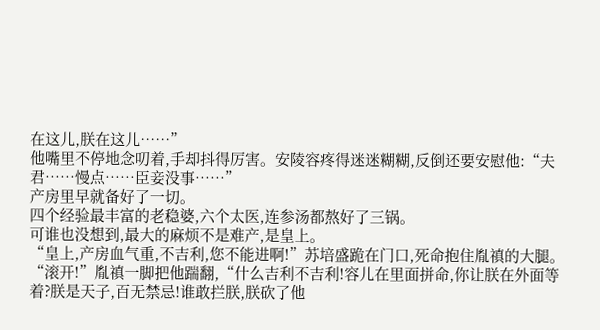在这儿,朕在这儿……”
他嘴里不停地念叨着,手却抖得厉害。安陵容疼得迷迷糊糊,反倒还要安慰他:“夫君……慢点……臣妾没事……”
产房里早就备好了一切。
四个经验最丰富的老稳婆,六个太医,连参汤都熬好了三锅。
可谁也没想到,最大的麻烦不是难产,是皇上。
“皇上,产房血气重,不吉利,您不能进啊!”苏培盛跪在门口,死命抱住胤禛的大腿。
“滚开!”胤禛一脚把他踹翻,“什么吉利不吉利!容儿在里面拼命,你让朕在外面等着?朕是天子,百无禁忌!谁敢拦朕,朕砍了他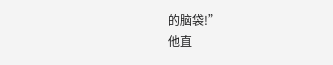的脑袋!”
他直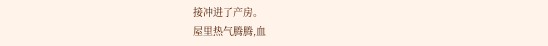接冲进了产房。
屋里热气腾腾,血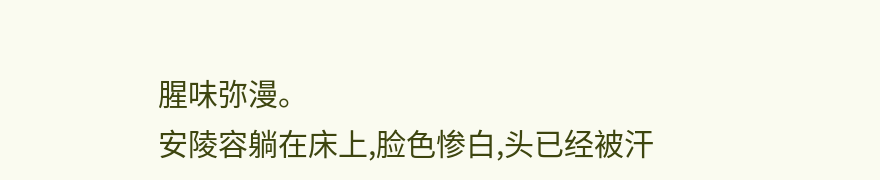腥味弥漫。
安陵容躺在床上,脸色惨白,头已经被汗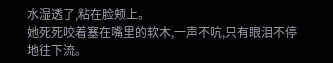水湿透了,粘在脸颊上。
她死死咬着塞在嘴里的软木,一声不吭,只有眼泪不停地往下流。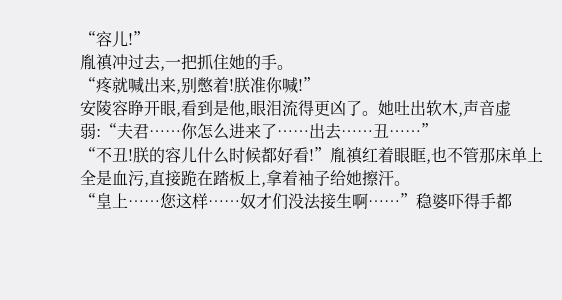“容儿!”
胤禛冲过去,一把抓住她的手。
“疼就喊出来,别憋着!朕准你喊!”
安陵容睁开眼,看到是他,眼泪流得更凶了。她吐出软木,声音虚弱:“夫君……你怎么进来了……出去……丑……”
“不丑!朕的容儿什么时候都好看!”胤禛红着眼眶,也不管那床单上全是血污,直接跪在踏板上,拿着袖子给她擦汗。
“皇上……您这样……奴才们没法接生啊……”稳婆吓得手都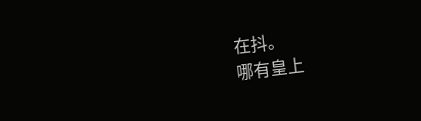在抖。
哪有皇上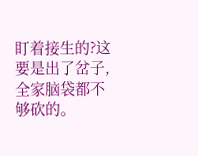盯着接生的?这要是出了岔子,全家脑袋都不够砍的。